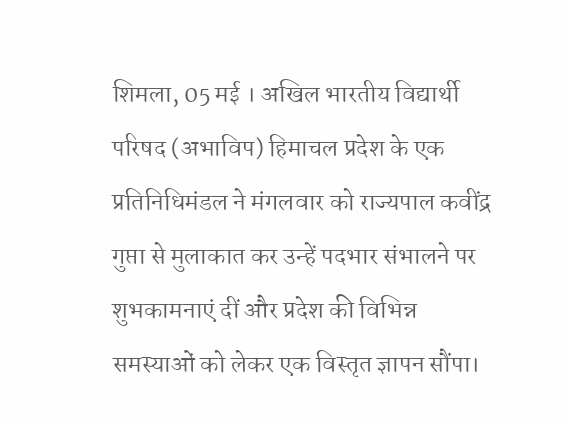शिमला, 05 मई । अखिल भारतीय विद्यार्थी परिषद (अभाविप) हिमाचल प्रदेश के एक प्रतिनिधिमंडल ने मंगलवार को राज्यपाल कवींद्र गुप्ता से मुलाकात कर उन्हें पदभार संभालने पर शुभकामनाएं दीं और प्रदेश की विभिन्न समस्याओं को लेकर एक विस्तृत ज्ञापन सौंपा।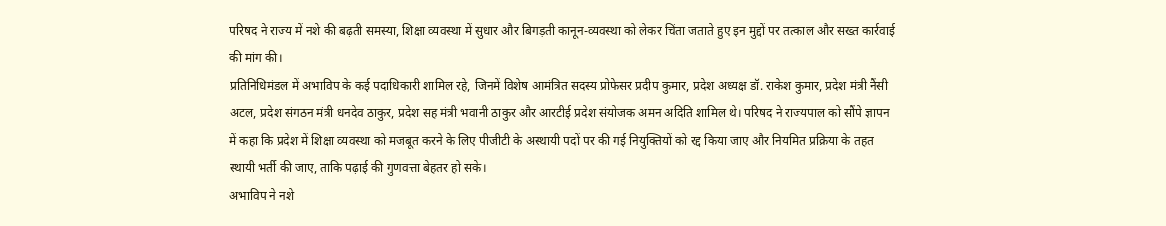परिषद ने राज्य में नशे की बढ़ती समस्या, शिक्षा व्यवस्था में सुधार और बिगड़ती कानून-व्यवस्था को लेकर चिंता जताते हुए इन मुद्दों पर तत्काल और सख्त कार्रवाई की मांग की।
प्रतिनिधिमंडल में अभाविप के कई पदाधिकारी शामिल रहे, जिनमें विशेष आमंत्रित सदस्य प्रोफेसर प्रदीप कुमार, प्रदेश अध्यक्ष डॉ. राकेश कुमार, प्रदेश मंत्री नैंसी अटल, प्रदेश संगठन मंत्री धनदेव ठाकुर, प्रदेश सह मंत्री भवानी ठाकुर और आरटीई प्रदेश संयोजक अमन अदिति शामिल थे। परिषद ने राज्यपाल को सौंपे ज्ञापन में कहा कि प्रदेश में शिक्षा व्यवस्था को मजबूत करने के लिए पीजीटी के अस्थायी पदों पर की गई नियुक्तियों को रद्द किया जाए और नियमित प्रक्रिया के तहत स्थायी भर्ती की जाए, ताकि पढ़ाई की गुणवत्ता बेहतर हो सके।
अभाविप ने नशे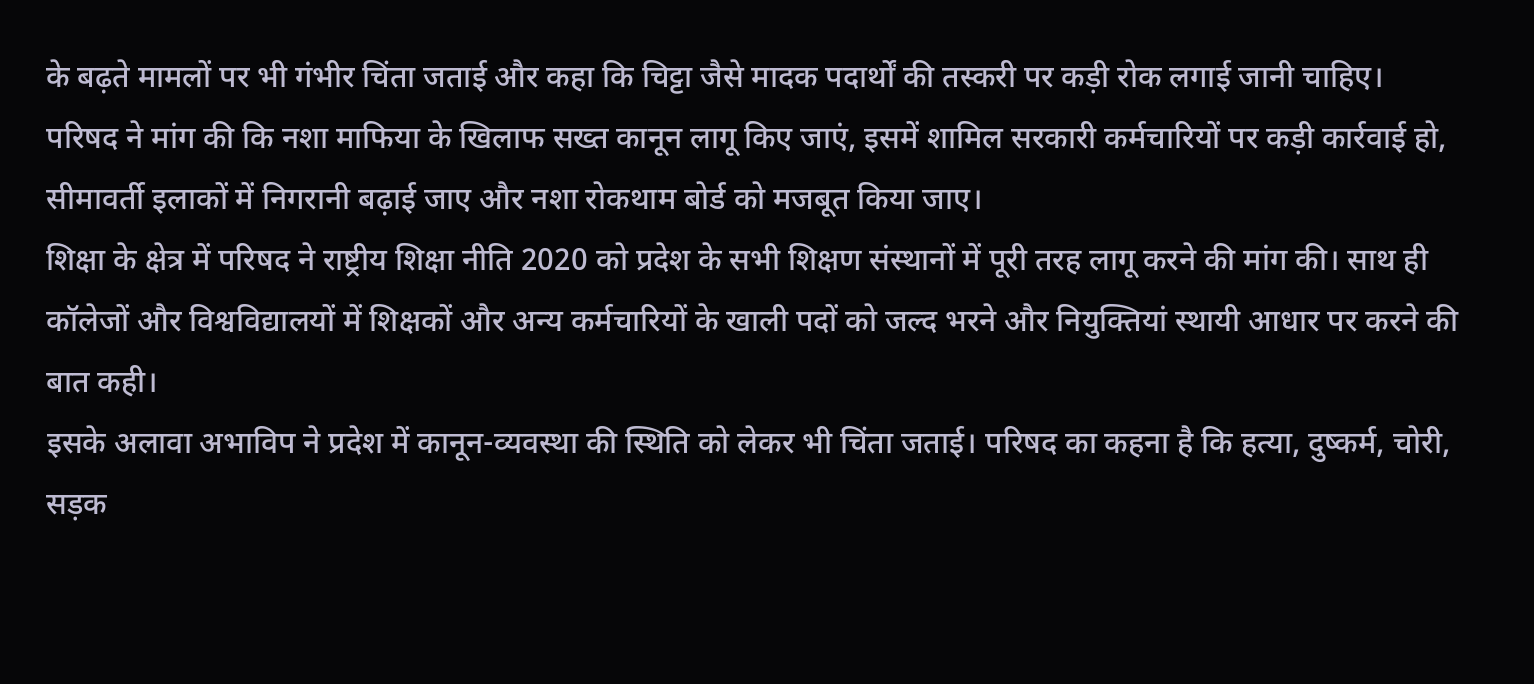के बढ़ते मामलों पर भी गंभीर चिंता जताई और कहा कि चिट्टा जैसे मादक पदार्थों की तस्करी पर कड़ी रोक लगाई जानी चाहिए। परिषद ने मांग की कि नशा माफिया के खिलाफ सख्त कानून लागू किए जाएं, इसमें शामिल सरकारी कर्मचारियों पर कड़ी कार्रवाई हो, सीमावर्ती इलाकों में निगरानी बढ़ाई जाए और नशा रोकथाम बोर्ड को मजबूत किया जाए।
शिक्षा के क्षेत्र में परिषद ने राष्ट्रीय शिक्षा नीति 2020 को प्रदेश के सभी शिक्षण संस्थानों में पूरी तरह लागू करने की मांग की। साथ ही कॉलेजों और विश्वविद्यालयों में शिक्षकों और अन्य कर्मचारियों के खाली पदों को जल्द भरने और नियुक्तियां स्थायी आधार पर करने की बात कही।
इसके अलावा अभाविप ने प्रदेश में कानून-व्यवस्था की स्थिति को लेकर भी चिंता जताई। परिषद का कहना है कि हत्या, दुष्कर्म, चोरी, सड़क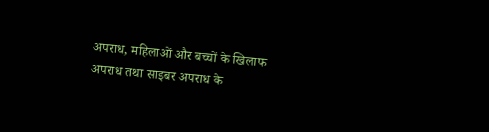अपराध, महिलाओं और बच्चों के खिलाफ अपराध तथा साइबर अपराध के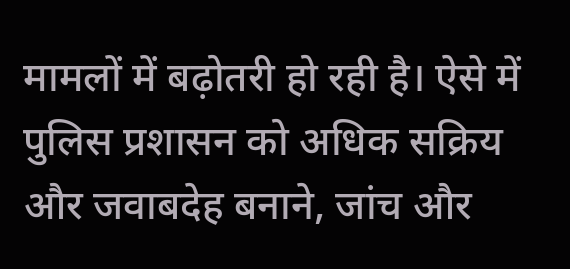मामलों में बढ़ोतरी हो रही है। ऐसे में पुलिस प्रशासन को अधिक सक्रिय और जवाबदेह बनाने, जांच और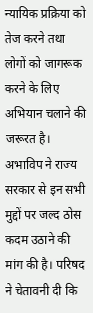न्यायिक प्रक्रिया को तेज करने तथा लोगों को जागरूक करने के लिए अभियान चलाने की जरूरत है।
अभाविप ने राज्य सरकार से इन सभी मुद्दों पर जल्द ठोस कदम उठाने की मांग की है। परिषद ने चेतावनी दी कि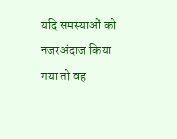यदि समस्याओं को नजरअंदाज किया गया तो वह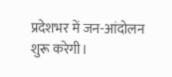प्रदेशभर में जन-आंदोलन शुरू करेगी।